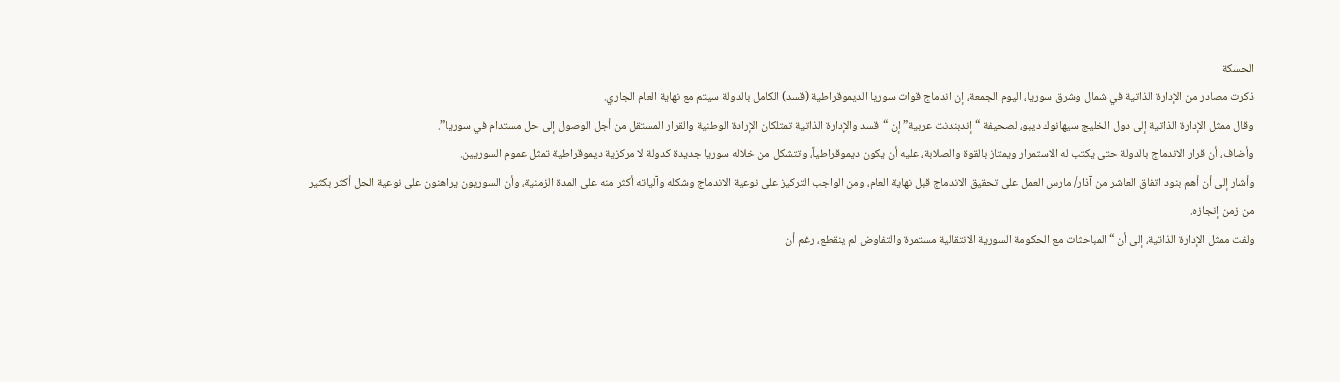الحسكة
ذكرت مصادر من الإدارة الذاتية في شمال وشرق سوريا، اليوم الجمعة، إن اندماج قوات سوريا الديموقراطية (قسد) الكامل بالدولة سيتم مع نهاية العام الجاري.
وقال ممثل الإدارة الذاتية إلى دول الخليج سيهانوك ديبو، لصحيفة “إندبندنت عربية” إن “قسد والإدارة الذاتية تمتلكان الإرادة الوطنية والقرار المستقل من أجل الوصول إلى حل مستدام في سوريا”.
وأضاف، أن قرار الاندماج بالدولة حتى يكتب له الاستمرار ويمتاز بالقوة والصلابة، عليه أن يكون ديموقراطياً، وتتشكل من خلاله سوريا جديدة كدولة لا مركزية ديموقراطية تمثل عموم السوريين.
وأشار إلى أن أهم بنود اتفاق العاشر من آذار/ مارس العمل على تحقيق الاندماج قبل نهاية العام، ومن الواجب التركيز على نوعية الاندماج وشكله وآلياته أكثر منه على المدة الزمنية، وأن السوريون يراهنون على نوعية الحل أكثر بكثير من زمن إنجازه.
ولفت ممثل الإدارة الذاتية، إلى أن “المباحثات مع الحكومة السورية الانتقالية مستمرة والتفاوض لم ينقطع، رغم أن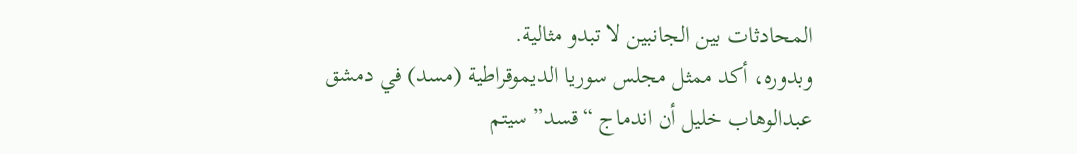المحادثات بين الجانبين لا تبدو مثالية.
وبدوره، أكد ممثل مجلس سوريا الديموقراطية (مسد) في دمشق عبدالوهاب خليل أن اندماج “قسد” سيتم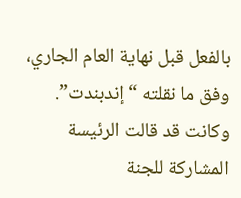بالفعل قبل نهاية العام الجاري، وفق ما نقلته “إندبندت”.
وكانت قد قالت الرئيسة المشاركة للجنة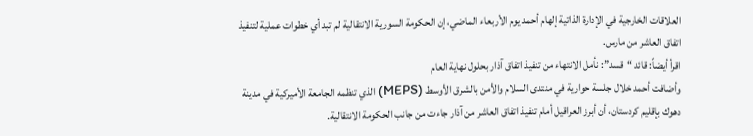العلاقات الخارجية في الإدارة الذاتية إلهام أحمد يوم الأربعاء الماضي، إن الحكومة السورية الانتقالية لم تبد أي خطوات عملية لتنفيذ اتفاق العاشر من مارس.
اقرأ أيضاً: قائد “قسد”: نأمل الانتهاء من تنفيذ اتفاق آذار بحلول نهاية العام
وأضافت أحمد خلال جلسة حوارية في منتدى السلام والأمن بالشرق الأوسط (MEPS) الذي تنظمه الجامعة الأميركية في مدينة دهوك بإقليم كردستان، أن أبرز العراقيل أمام تنفيذ اتفاق العاشر من آذار جاءت من جانب الحكومة الانتقالية.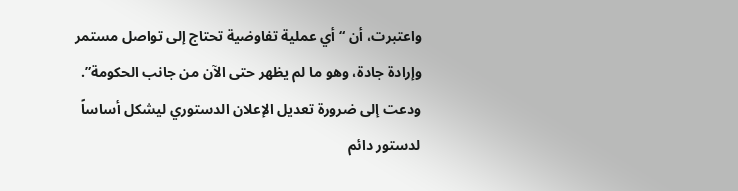واعتبرت، أن “أي عملية تفاوضية تحتاج إلى تواصل مستمر وإرادة جادة، وهو ما لم يظهر حتى الآن من جانب الحكومة”.
ودعت إلى ضرورة تعديل الإعلان الدستوري ليشكل أساساً لدستور دائم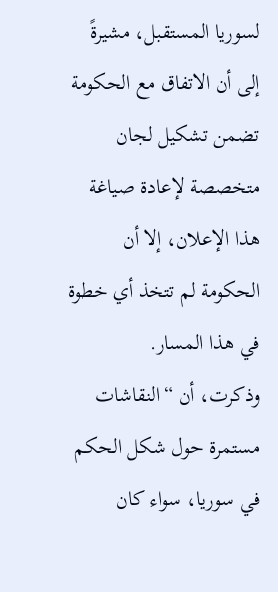لسوريا المستقبل، مشيرةً إلى أن الاتفاق مع الحكومة تضمن تشكيل لجان متخصصة لإعادة صياغة هذا الإعلان، إلا أن الحكومة لم تتخذ أي خطوة في هذا المسار.
وذكرت، أن “النقاشات مستمرة حول شكل الحكم في سوريا، سواء كان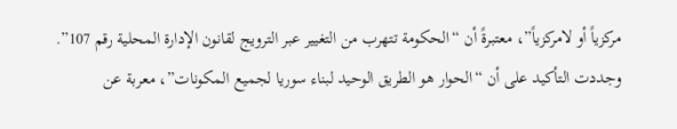مركزياً أو لامركزياً”، معتبرةً أن “الحكومة تتهرب من التغيير عبر الترويج لقانون الإدارة المحلية رقم 107”.
وجددت التأكيد على أن “الحوار هو الطريق الوحيد لبناء سوريا لجميع المكونات”، معربة عن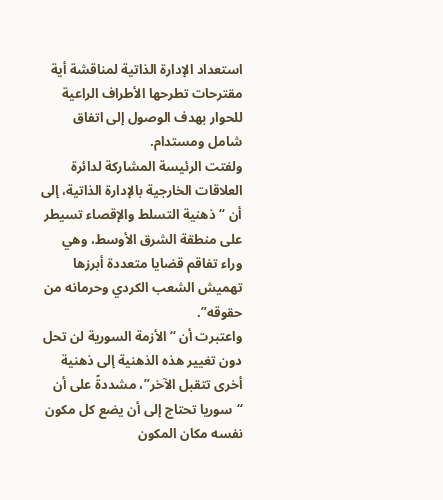استعداد الإدارة الذاتية لمناقشة أية مقترحات تطرحها الأطراف الراعية للحوار بهدف الوصول إلى اتفاق شامل ومستدام.
ولفتت الرئيسة المشاركة لدائرة العلاقات الخارجية بالإدارة الذاتية، إلى أن “ذهنية التسلط والإقصاء تسيطر على منطقة الشرق الأوسط، وهي وراء تفاقم قضايا متعددة أبرزها تهميش الشعب الكردي وحرمانه من حقوقه”.
واعتبرت أن “الأزمة السورية لن تحل دون تغيير هذه الذهنية إلى ذهنية أخرى تتقبل الآخر”، مشددةً على أن “سوريا تحتاج إلى أن يضع كل مكون نفسه مكان المكون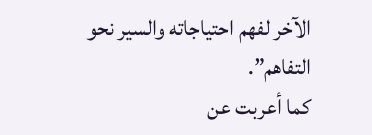الآخر لفهم احتياجاته والسير نحو التفاهم”.
كما أعربت عن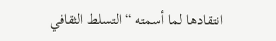انتقادها لما أسمته “التسلط الثقافي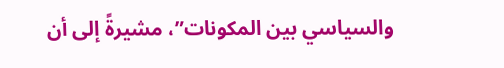والسياسي بين المكونات”، مشيرةً إلى أن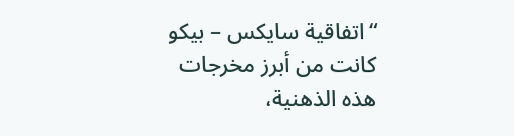“اتفاقية سايكس – بيكو كانت من أبرز مخرجات هذه الذهنية،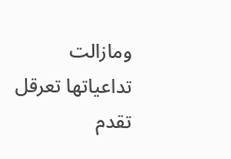ومازالت تداعياتها تعرقل تقدم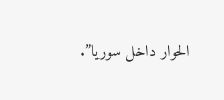الحوار داخل سوريا”.